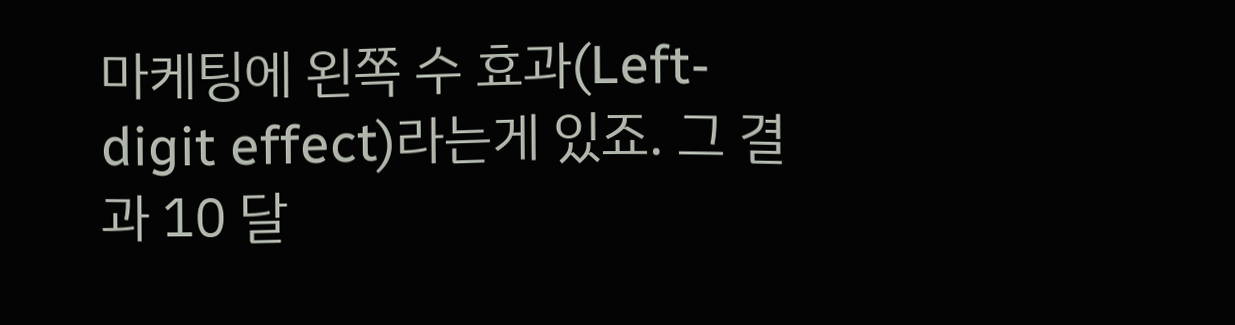마케팅에 왼쪽 수 효과(Left-digit effect)라는게 있죠. 그 결과 10 달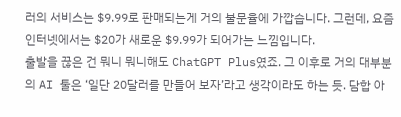러의 서비스는 $9.99로 판매되는게 거의 불문율에 가깝습니다. 그런데, 요즘 인터넷에서는 $20가 새로운 $9.99가 되어가는 느낌입니다.
출발을 끊은 건 뭐니 뭐니해도 ChatGPT Plus였죠. 그 이후로 거의 대부분의 AI 툴은 ‘일단 20달러를 만들어 보자’라고 생각이라도 하는 듯. 담합 아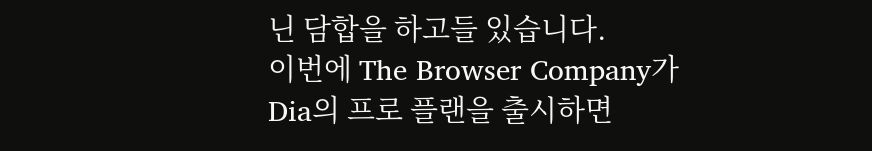닌 담합을 하고들 있습니다.
이번에 The Browser Company가 Dia의 프로 플랜을 출시하면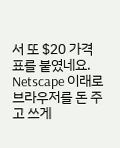서 또 $20 가격표를 붙였네요. Netscape 이래로 브라우저를 돈 주고 쓰게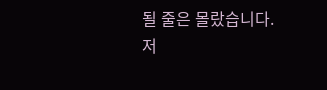될 줄은 몰랐습니다.
저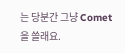는 당분간 그냥 Comet을 쓸래요.